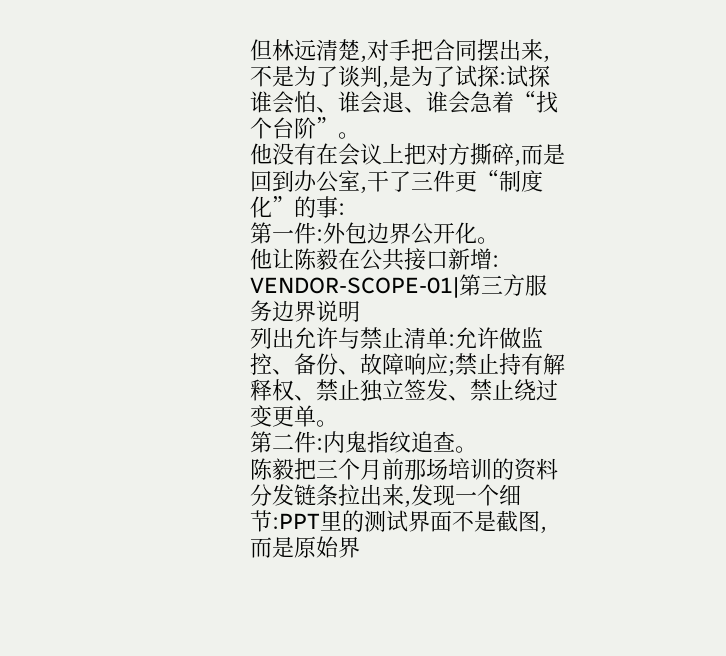但林远清楚,对手把合同摆出来,不是为了谈判,是为了试探:试探谁会怕、谁会退、谁会急着“找个台阶”。
他没有在会议上把对方撕碎,而是回到办公室,干了三件更“制度化”的事:
第一件:外包边界公开化。
他让陈毅在公共接口新增:
VENDOR-SCOPE-01|第三方服务边界说明
列出允许与禁止清单:允许做监控、备份、故障响应;禁止持有解释权、禁止独立签发、禁止绕过变更单。
第二件:内鬼指纹追查。
陈毅把三个月前那场培训的资料分发链条拉出来,发现一个细节:PPT里的测试界面不是截图,而是原始界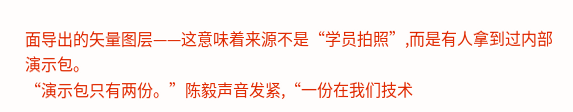面导出的矢量图层——这意味着来源不是“学员拍照”,而是有人拿到过内部演示包。
“演示包只有两份。”陈毅声音发紧,“一份在我们技术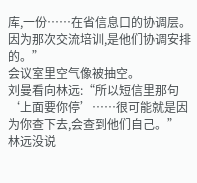库,一份……在省信息口的协调层。因为那次交流培训,是他们协调安排的。”
会议室里空气像被抽空。
刘曼看向林远:“所以短信里那句‘上面要你停’……很可能就是因为你查下去,会查到他们自己。”
林远没说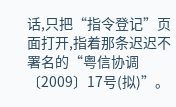话,只把“指令登记”页面打开,指着那条迟迟不署名的“粤信协调〔2009〕17号(拟)”。